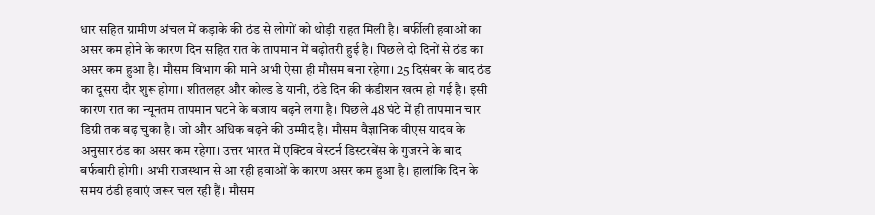धार सहित ग्रामीण अंचल में कड़ाके की ठंड से लोगों को थोड़ी राहत मिली है। बर्फीली हवाओं का असर कम होने के कारण दिन सहित रात के तापमान में बढ़ोतरी हुई है। पिछले दो दिनों से ठंड का असर कम हुआ है। मौसम विभाग की माने अभी ऐसा ही मौसम बना रहेगा। 25 दिसंबर के बाद ठंड का दूसरा दौर शुरू होगा। शीतलहर और कोल्ड डे यानी, ठंडे दिन की कंडीशन खत्म हो गई है। इसी कारण रात का न्यूनतम तापमान घटने के बजाय बढ़ने लगा है। पिछले 48 घंटे में ही तापमान चार डिग्री तक बढ़ चुका है। जो और अधिक बढ़ने की उम्मीद है। मौसम वैज्ञानिक वीएस यादव के अनुसार ठंड का असर कम रहेगा। उत्तर भारत में एक्टिव वेस्टर्न डिस्टरबेंस के गुजरने के बाद बर्फबारी होगी। अभी राजस्थान से आ रही हवाओं के कारण असर कम हुआ है। हालांकि दिन के समय ठंडी हवाएं जरूर चल रही हैं। मौसम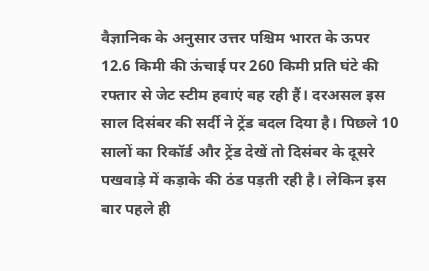वैज्ञानिक के अनुसार उत्तर पश्चिम भारत के ऊपर 12.6 किमी की ऊंचाई पर 260 किमी प्रति घंटे की रफ्तार से जेट स्टीम हवाएं बह रही हैं। दरअसल इस साल दिसंबर की सर्दी ने ट्रेंड बदल दिया है। पिछले 10 सालों का रिकॉर्ड और ट्रेंड देखें तो दिसंबर के दूसरे पखवाड़े में कड़ाके की ठंड पड़ती रही है। लेकिन इस बार पहले ही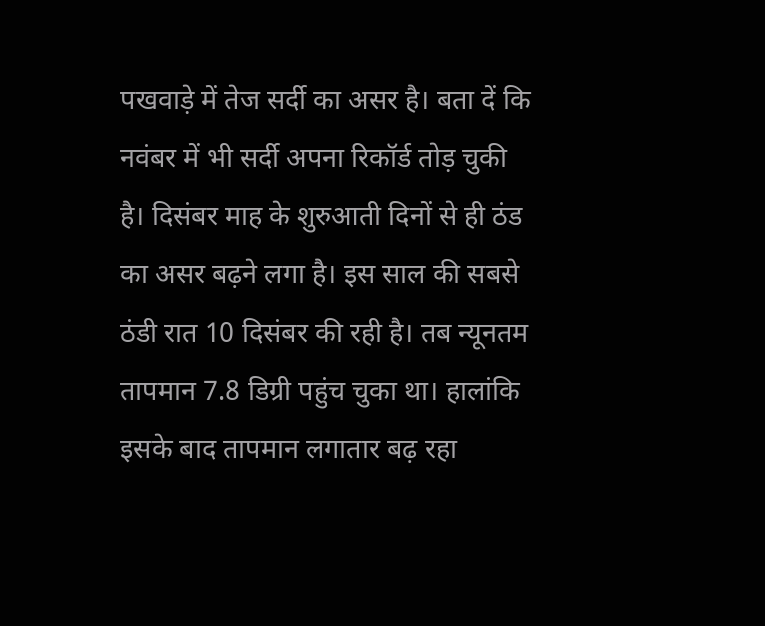पखवाड़े में तेज सर्दी का असर है। बता दें कि नवंबर में भी सर्दी अपना रिकॉर्ड तोड़ चुकी है। दिसंबर माह के शुरुआती दिनों से ही ठंड का असर बढ़ने लगा है। इस साल की सबसे ठंडी रात 10 दिसंबर की रही है। तब न्यूनतम तापमान 7.8 डिग्री पहुंच चुका था। हालांकि इसके बाद तापमान लगातार बढ़ रहा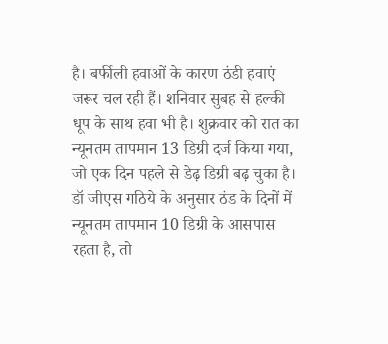है। बर्फीली हवाओं के कारण ठंडी हवाएं जरूर चल रही हैं। शनिवार सुबह से हल्की धूप के साथ हवा भी है। शुक्रवार को रात का न्यूनतम तापमान 13 डिग्री दर्ज किया गया, जो एक दिन पहले से डेढ़ डिग्री बढ़ चुका है। डॉ जीएस गठिये के अनुसार ठंड के दिनों में न्यूनतम तापमान 10 डिग्री के आसपास रहता है, तो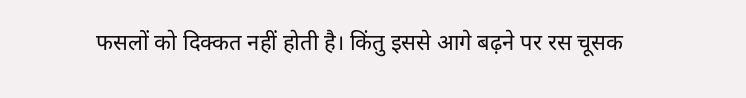फसलों को दिक्कत नहीं होती है। किंतु इससे आगे बढ़ने पर रस चूसक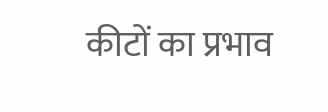कीटों का प्रभाव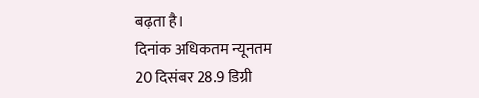बढ़ता है।
दिनांक अधिकतम न्यूनतम
20 दिसंबर 28.9 डिग्री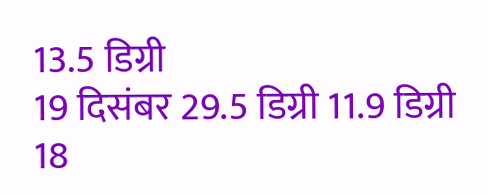13.5 डिग्री
19 दिसंबर 29.5 डिग्री 11.9 डिग्री
18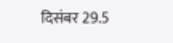दिसंबर 29.5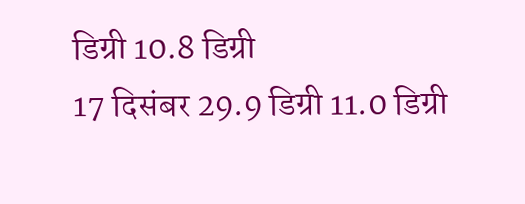डिग्री 10.8 डिग्री
17 दिसंबर 29.9 डिग्री 11.0 डिग्री